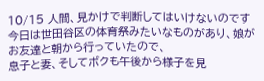10/15 人間、見かけで判断してはいけないのです
今日は世田谷区の体育祭みたいなものがあり、娘がお友達と朝から行っていたので、
息子と妻、そしてボクも午後から様子を見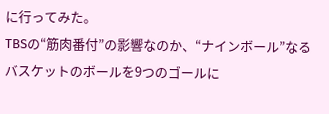に行ってみた。
TBSの“筋肉番付”の影響なのか、“ナインボール”なるバスケットのボールを9つのゴールに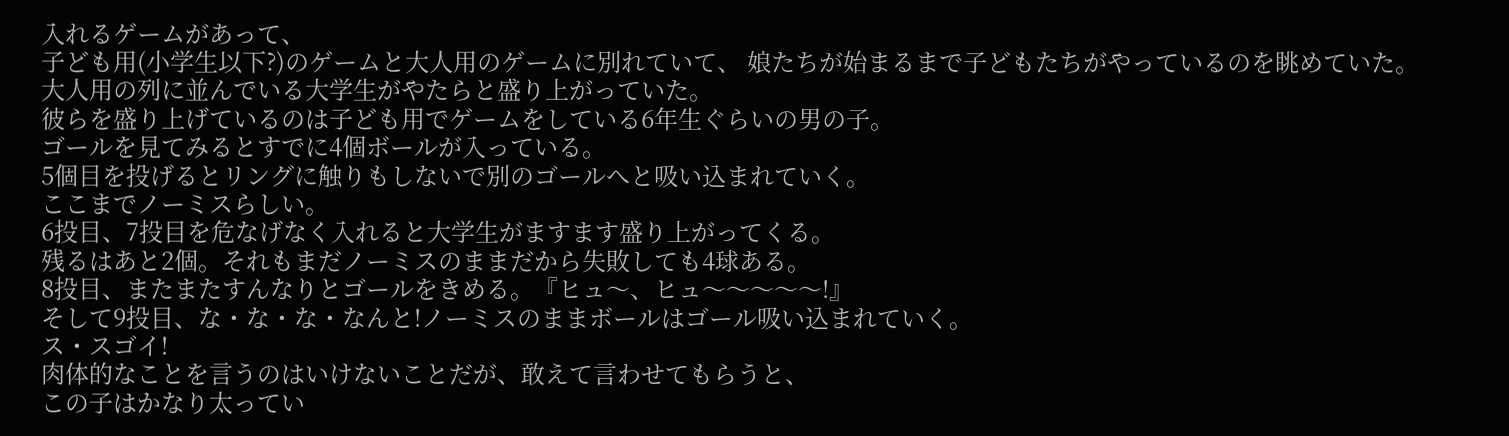入れるゲームがあって、
子ども用(小学生以下?)のゲームと大人用のゲームに別れていて、 娘たちが始まるまで子どもたちがやっているのを眺めていた。
大人用の列に並んでいる大学生がやたらと盛り上がっていた。
彼らを盛り上げているのは子ども用でゲームをしている6年生ぐらいの男の子。
ゴールを見てみるとすでに4個ボールが入っている。
5個目を投げるとリングに触りもしないで別のゴールへと吸い込まれていく。
ここまでノーミスらしい。
6投目、7投目を危なげなく入れると大学生がますます盛り上がってくる。
残るはあと2個。それもまだノーミスのままだから失敗しても4球ある。
8投目、またまたすんなりとゴールをきめる。『ヒュ〜、ヒュ〜〜〜〜〜!』
そして9投目、な・な・な・なんと!ノーミスのままボールはゴール吸い込まれていく。
ス・スゴイ!
肉体的なことを言うのはいけないことだが、敢えて言わせてもらうと、
この子はかなり太ってい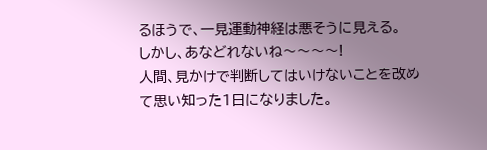るほうで、一見運動神経は悪そうに見える。
しかし、あなどれないね〜〜〜〜!
人間、見かけで判断してはいけないことを改めて思い知った1日になりました。